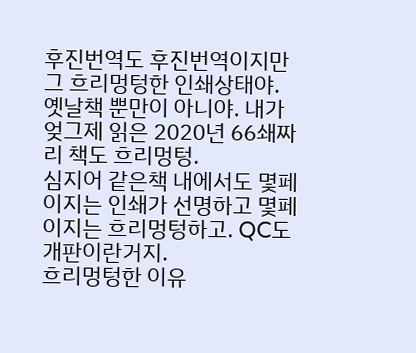후진번역도 후진번역이지만 그 흐리멍텅한 인쇄상태야.
옛날책 뿐만이 아니야. 내가 엊그제 읽은 2020년 66쇄짜리 책도 흐리멍텅.
심지어 같은책 내에서도 몇페이지는 인쇄가 선명하고 몇페이지는 흐리멍텅하고. QC도 개판이란거지.
흐리멍텅한 이유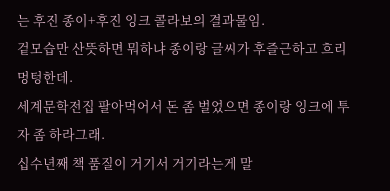는 후진 종이+후진 잉크 콜라보의 결과물임.
겉모습만 산뜻하면 뭐하냐 종이랑 글씨가 후즐근하고 흐리멍텅한데.
세계문학전집 팔아먹어서 돈 좀 벌었으면 종이랑 잉크에 투자 좀 하라그래.
십수년째 책 품질이 거기서 거기라는게 말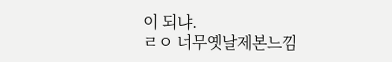이 되냐.
ㄹㅇ 너무옛날제본느낌